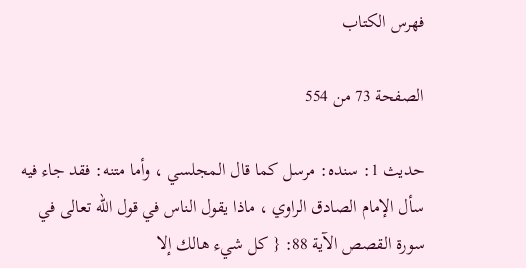فهرس الكتاب

الصفحة 73 من 554

حديث 1: سنده: مرسل كما قال المجلسي ، وأما متنه: فقد جاء فيه سأل الإمام الصادق الراوي ، ماذا يقول الناس في قول الله تعالى في سورة القصص الآية 88: { كل شيء هالك إلا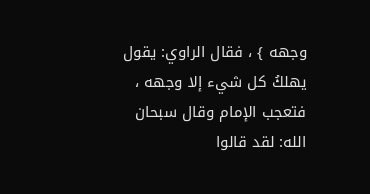وجهه } ، فقال الراوي: يقول يهلكُ كل شيء إلا وجهه ، فتعجب الإمام وقال سبحان الله: لقد قالوا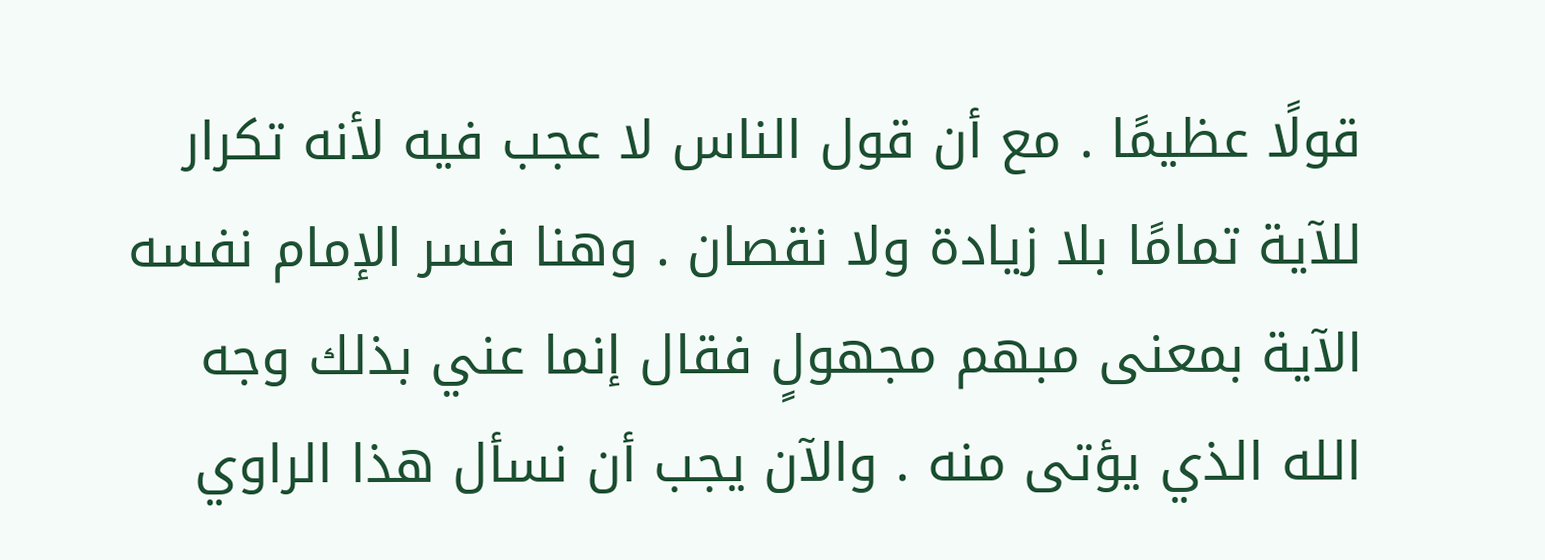قولًا عظيمًا . مع أن قول الناس لا عجب فيه لأنه تكرار للآية تمامًا بلا زيادة ولا نقصان . وهنا فسر الإمام نفسه الآية بمعنى مبهم مجهولٍ فقال إنما عني بذلك وجه الله الذي يؤتى منه . والآن يجب أن نسأل هذا الراوي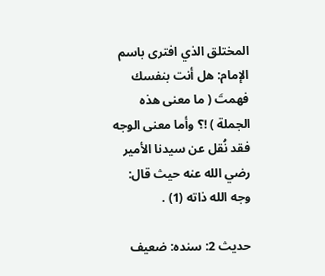المختلق الذي افترى باسم الإمام: هل أنت بنفسك فهمتَ ( ما معنى هذه الجملة ) !؟ وأما معنى الوجه فقد نُقل عن سيدنا الأمير رضي الله عنه حيث قال: وجه الله ذاته (1) .

حديث 2: سنده: ضعيف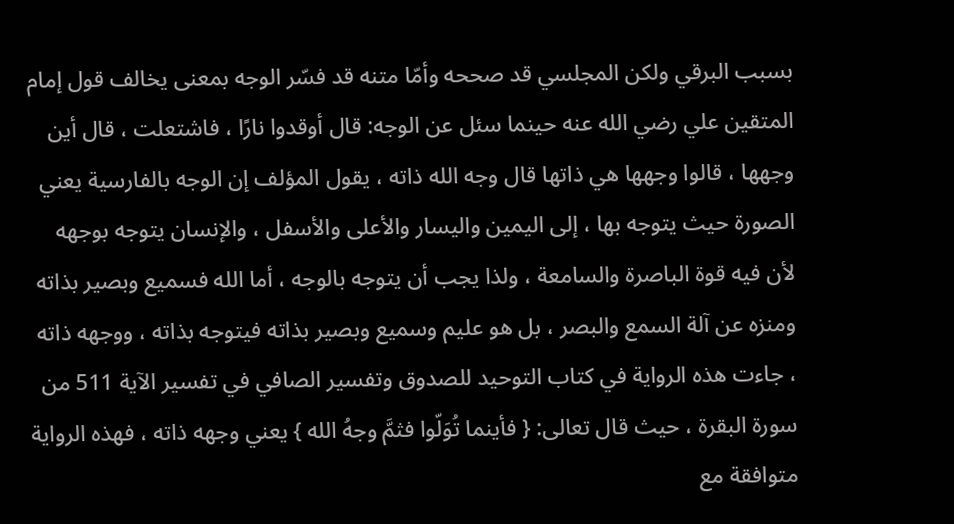بسبب البرقي ولكن المجلسي قد صححه وأمّا متنه قد فسّر الوجه بمعنى يخالف قول إمام المتقين علي رضي الله عنه حينما سئل عن الوجه: قال أوقدوا نارًا ، فاشتعلت ، قال أين وجهها ، قالوا وجهها هي ذاتها قال وجه الله ذاته ، يقول المؤلف إن الوجه بالفارسية يعني الصورة حيث يتوجه بها ، إلى اليمين واليسار والأعلى والأسفل ، والإنسان يتوجه بوجهه لأن فيه قوة الباصرة والسامعة ، ولذا يجب أن يتوجه بالوجه ، أما الله فسميع وبصير بذاته ومنزه عن آلة السمع والبصر ، بل هو عليم وسميع وبصير بذاته فيتوجه بذاته ، ووجهه ذاته ، جاءت هذه الرواية في كتاب التوحيد للصدوق وتفسير الصافي في تفسير الآية 511 من سورة البقرة ، حيث قال تعالى: { فأينما تُوَلّوا فثمَّ وجهُ الله } يعني وجهه ذاته ، فهذه الرواية متوافقة مع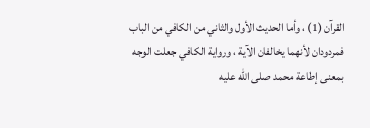القرآن (1) ، وأما الحديث الأول والثاني من الكافي من الباب فمردودان لأنهما يخالفان الآية ، ورواية الكافي جعلت الوجه بمعنى إطاعة محمد صلى الله عليه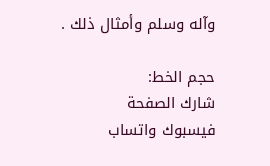وآله وسلم وأمثال ذلك .

حجم الخط:
شارك الصفحة
فيسبوك واتساب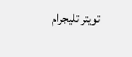تويتر تليجرام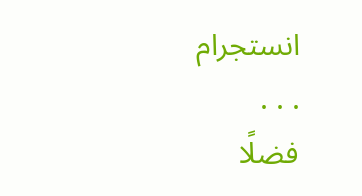انستجرام
. . .
فضلًا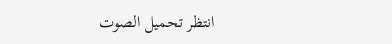انتظر تحميل الصوت